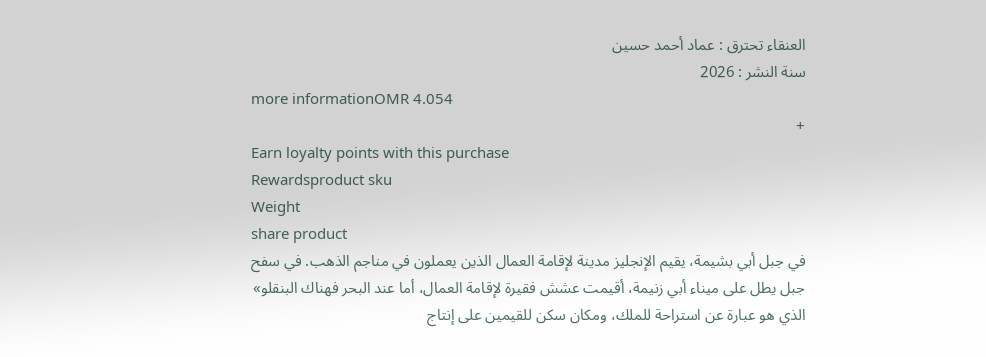العنقاء تحترق : عماد أحمد حسين
سنة النشر : 2026
more informationOMR 4.054
+
Earn loyalty points with this purchase
Rewardsproduct sku
Weight
share product
في جبل أبي بشيمة، يقيم الإنجليز مدينة لإقامة العمال الذين يعملون في مناجم الذهب. في سفح جبل يطل على ميناء أبي زنيمة، أقيمت عشش فقيرة لإقامة العمال، أما عند البحر فهناك البنقلو» الذي هو عبارة عن استراحة للملك، ومكان سكن للقيمين على إنتاج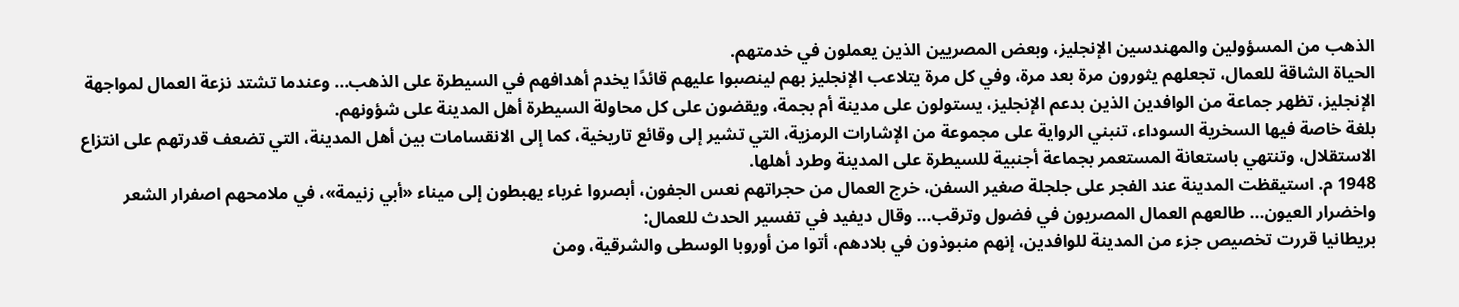الذهب من المسؤولين والمهندسين الإنجليز، وبعض المصريين الذين يعملون في خدمتهم.
الحياة الشاقة للعمال، تجعلهم يثورون مرة بعد مرة، وفي كل مرة يتلاعب الإنجليز بهم لينصبوا عليهم قائدًا يخدم أهدافهم في السيطرة على الذهب... وعندما تشتد نزعة العمال لمواجهة الإنجليز، تظهر جماعة من الوافدين الذين بدعم الإنجليز، يستولون على مدينة أم بجمة، ويقضون على كل محاولة السيطرة أهل المدينة على شؤونهم.
بلغة خاصة فيها السخرية السوداء، تنبني الرواية على مجموعة من الإشارات الرمزية، التي تشير إلى وقائع تاريخية، كما إلى الانقسامات بين أهل المدينة، التي تضعف قدرتهم على انتزاع الاستقلال، وتنتهي باستعانة المستعمر بجماعة أجنبية للسيطرة على المدينة وطرد أهلها.
1948 م. استيقظت المدينة عند الفجر على جلجلة صغير السفن، خرج العمال من حجراتهم نعس الجفون، أبصروا غرباء يهبطون إلى ميناء «أبي زنيمة»، في ملامحهم اصفرار الشعر واخضرار العيون... طالعهم العمال المصريون في فضول وترقب... وقال ديفيد في تفسير الحدث للعمال:
بريطانيا قررت تخصيص جزء من المدينة للوافدين، إنهم منبوذون في بلادهم، أتوا من أوروبا الوسطى والشرقية، ومن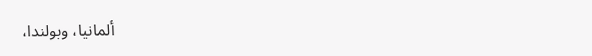ألمانيا، وبولندا،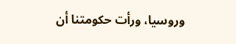وروسيا، ورأت حكومتنا أن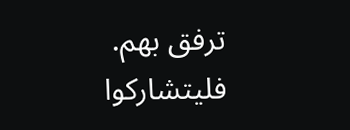ترفق بهم. فليتشاركوا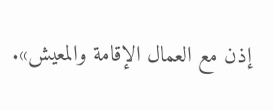إذن مع العمال الإقامة والمعيش».